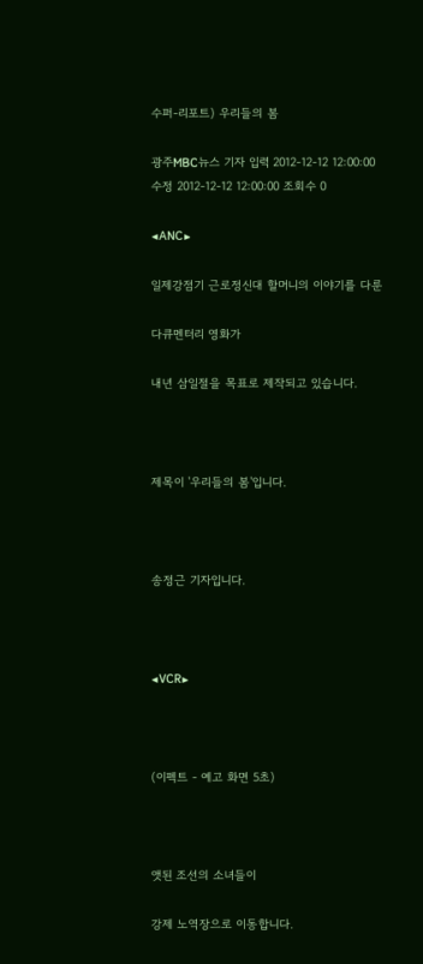수퍼-리포트) 우리들의 봄

광주MBC뉴스 기자 입력 2012-12-12 12:00:00 수정 2012-12-12 12:00:00 조회수 0

◀ANC▶

일제강점기 근로정신대 할머니의 이야기를 다룬

다큐멘터리 영화가

내년 삼일절을 목표로 제작되고 있습니다.



제목이 '우리들의 봄'입니다.



송정근 기자입니다.



◀VCR▶



(이펙트 - 예고 화면 5초)



앳된 조선의 소녀들이

강제 노역장으로 이동합니다.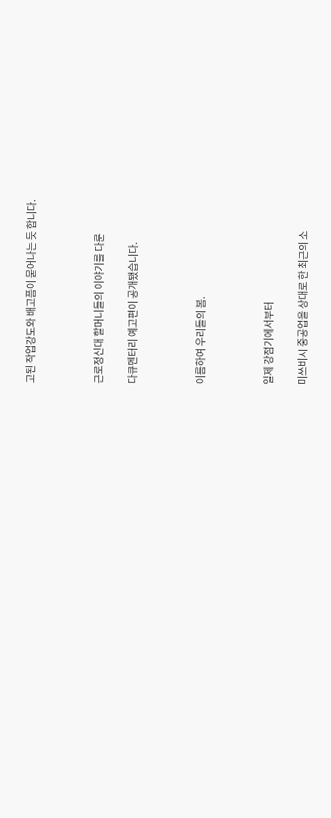고된 작업강도와 배고픔이 묻어나는 듯 합니다.



근로정신대 할머니들의 이야기를 다룬

다큐멘터리 예고편이 공개됐습니다.



이름하여 우리들의 봄.



일제 강점기에서부터

미쓰비시 중공업을 상대로 한 최근의 소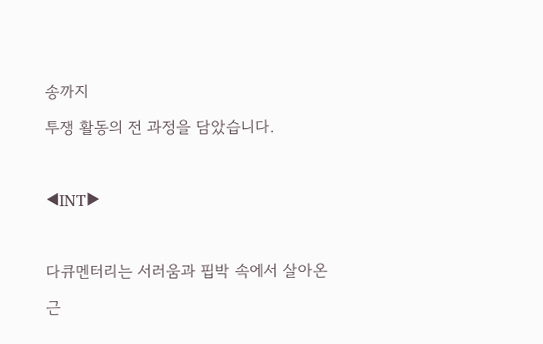송까지

투쟁 활동의 전 과정을 담았습니다.



◀INT▶



다큐멘터리는 서러움과 핍박 속에서 살아온

근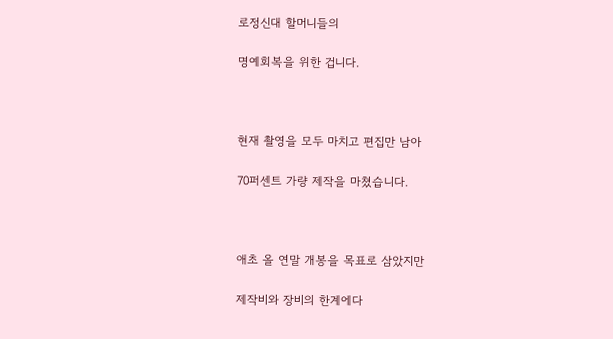로정신대 할머니들의

명예회복을 위한 겁니다.



현재 촬영을 모두 마치고 편집만 남아

70퍼센트 가량 제작을 마쳤습니다.



애초 올 연말 개봉을 목표로 삼았지만

제작비와 장비의 한계에다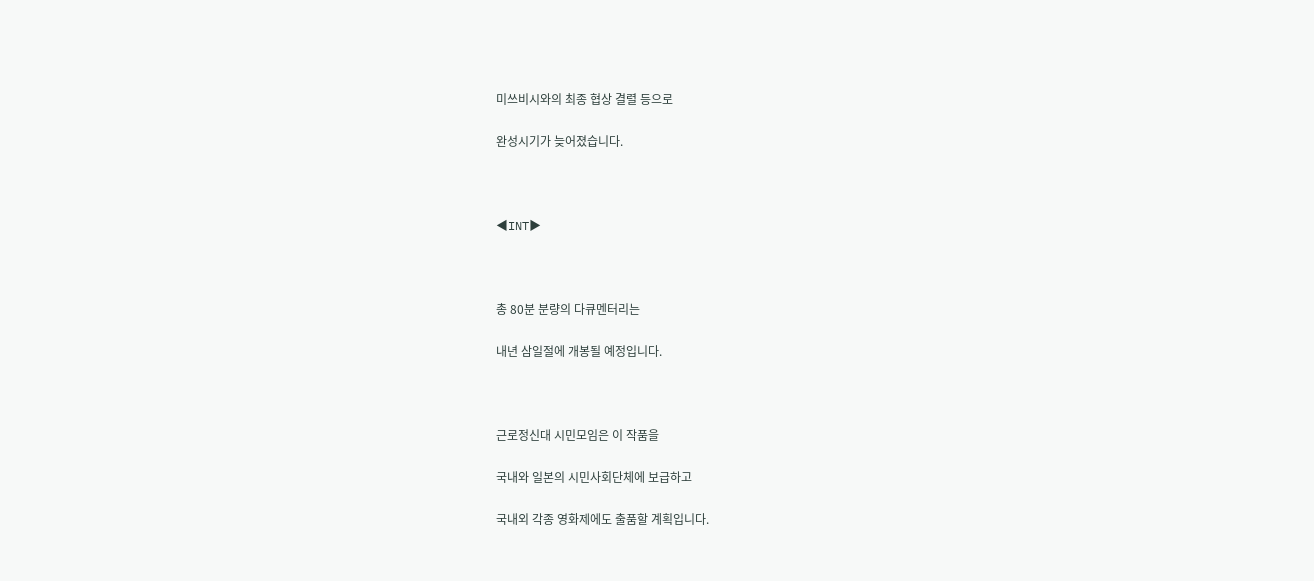미쓰비시와의 최종 협상 결렬 등으로

완성시기가 늦어졌습니다.



◀INT▶



총 80분 분량의 다큐멘터리는

내년 삼일절에 개봉될 예정입니다.



근로정신대 시민모임은 이 작품을

국내와 일본의 시민사회단체에 보급하고

국내외 각종 영화제에도 출품할 계획입니다.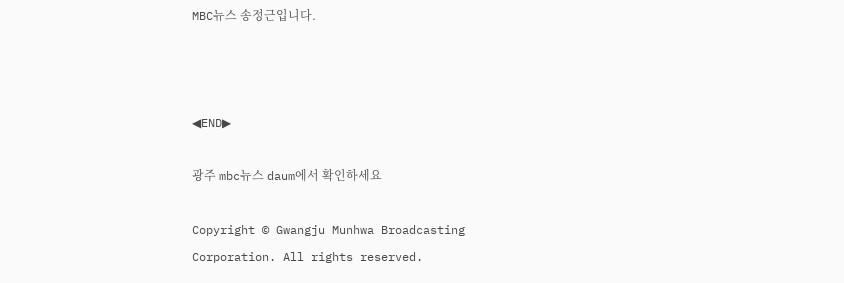MBC뉴스 송정근입니다.



◀END▶

광주 mbc뉴스 daum에서 확인하세요

Copyright © Gwangju Munhwa Broadcasting Corporation. All rights reserved.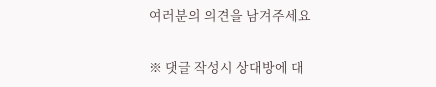여러분의 의견을 남겨주세요

※ 댓글 작성시 상대방에 대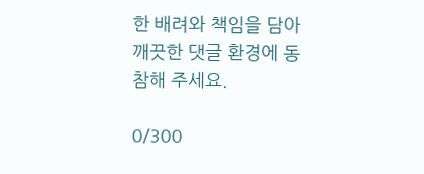한 배려와 책임을 담아 깨끗한 댓글 환경에 동참해 주세요.

0/300